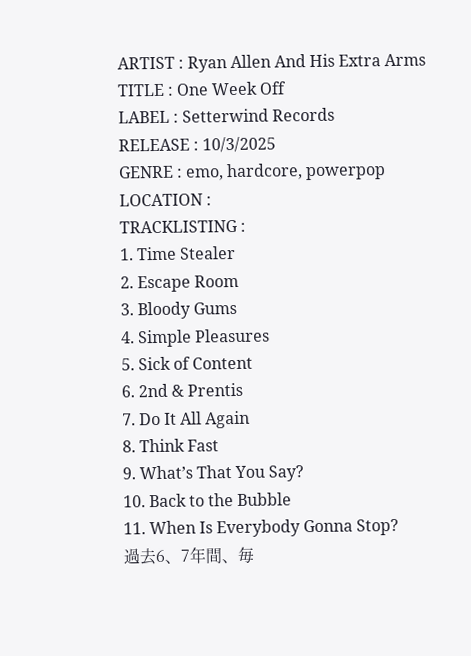ARTIST : Ryan Allen And His Extra Arms
TITLE : One Week Off
LABEL : Setterwind Records
RELEASE : 10/3/2025
GENRE : emo, hardcore, powerpop
LOCATION :
TRACKLISTING :
1. Time Stealer
2. Escape Room
3. Bloody Gums
4. Simple Pleasures
5. Sick of Content
6. 2nd & Prentis
7. Do It All Again
8. Think Fast
9. What’s That You Say?
10. Back to the Bubble
11. When Is Everybody Gonna Stop?
過去6、7年間、毎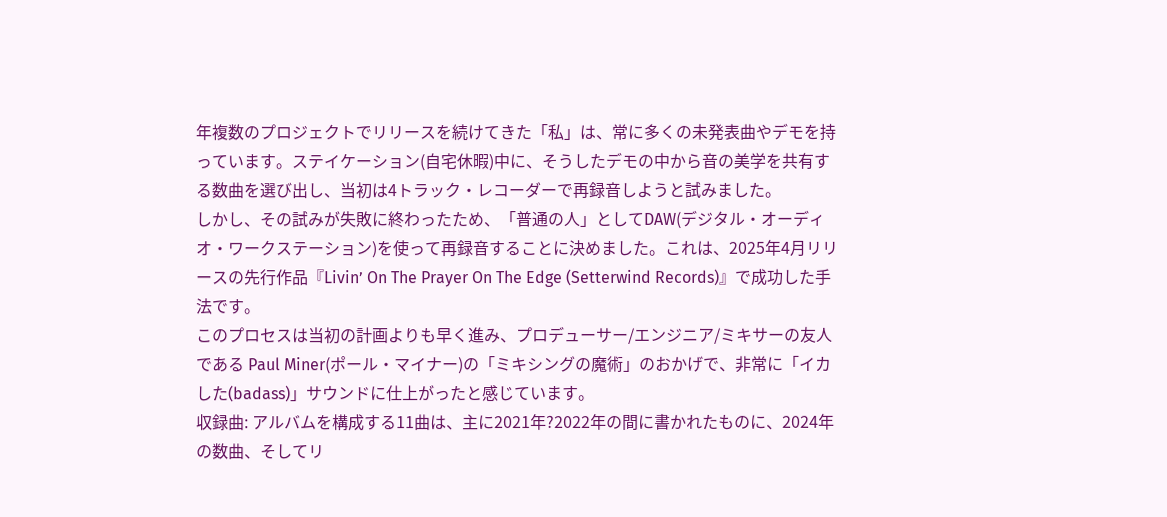年複数のプロジェクトでリリースを続けてきた「私」は、常に多くの未発表曲やデモを持っています。ステイケーション(自宅休暇)中に、そうしたデモの中から音の美学を共有する数曲を選び出し、当初は4トラック・レコーダーで再録音しようと試みました。
しかし、その試みが失敗に終わったため、「普通の人」としてDAW(デジタル・オーディオ・ワークステーション)を使って再録音することに決めました。これは、2025年4月リリースの先行作品『Livin’ On The Prayer On The Edge (Setterwind Records)』で成功した手法です。
このプロセスは当初の計画よりも早く進み、プロデューサー/エンジニア/ミキサーの友人である Paul Miner(ポール・マイナー)の「ミキシングの魔術」のおかげで、非常に「イカした(badass)」サウンドに仕上がったと感じています。
収録曲: アルバムを構成する11曲は、主に2021年?2022年の間に書かれたものに、2024年の数曲、そしてリ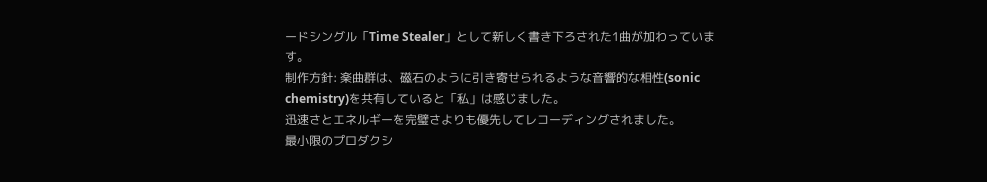ードシングル「Time Stealer」として新しく書き下ろされた1曲が加わっています。
制作方針: 楽曲群は、磁石のように引き寄せられるような音響的な相性(sonic chemistry)を共有していると「私」は感じました。
迅速さとエネルギーを完璧さよりも優先してレコーディングされました。
最小限のプロダクシ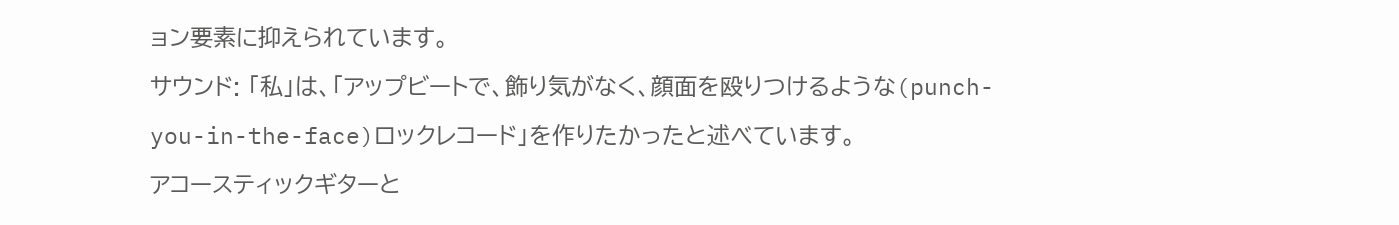ョン要素に抑えられています。
サウンド: 「私」は、「アップビートで、飾り気がなく、顔面を殴りつけるような(punch-you-in-the-face)ロックレコード」を作りたかったと述べています。
アコースティックギターと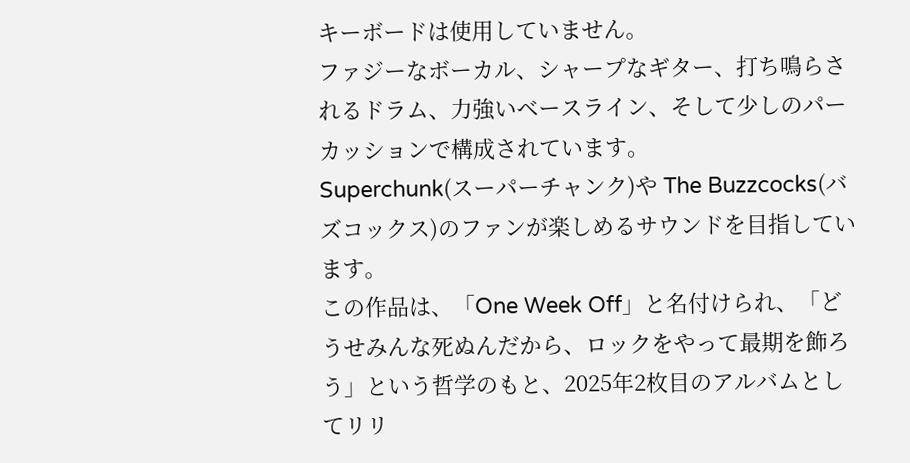キーボードは使用していません。
ファジーなボーカル、シャープなギター、打ち鳴らされるドラム、力強いベースライン、そして少しのパーカッションで構成されています。
Superchunk(スーパーチャンク)や The Buzzcocks(バズコックス)のファンが楽しめるサウンドを目指しています。
この作品は、「One Week Off」と名付けられ、「どうせみんな死ぬんだから、ロックをやって最期を飾ろう」という哲学のもと、2025年2枚目のアルバムとしてリリ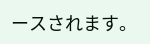ースされます。